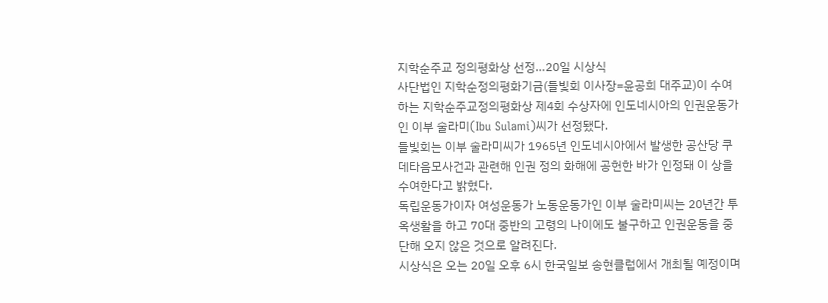지학순주교 정의평화상 선정…20일 시상식
사단법인 지학순정의평화기금(들빛회 이사장=윤공희 대주교)이 수여하는 지학순주교정의평화상 제4회 수상자에 인도네시아의 인권운동가인 이부 술라미(Ibu Sulami)씨가 선정됐다.
들빛회는 이부 술라미씨가 1965년 인도네시아에서 발생한 공산당 쿠데타음모사건과 관련해 인권 정의 화해에 공헌한 바가 인정돼 이 상을 수여한다고 밝혔다.
독립운동가이자 여성운동가 노동운동가인 이부 술라미씨는 20년간 투옥생활을 하고 70대 중반의 고령의 나이에도 불구하고 인권운동을 중단해 오지 않은 것으로 알려진다.
시상식은 오는 20일 오후 6시 한국일보 송현클럽에서 개최될 예정이며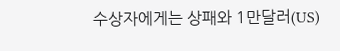수상자에게는 상패와 1만달러(US)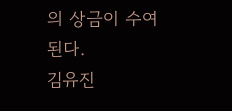의 상금이 수여된다.
김유진